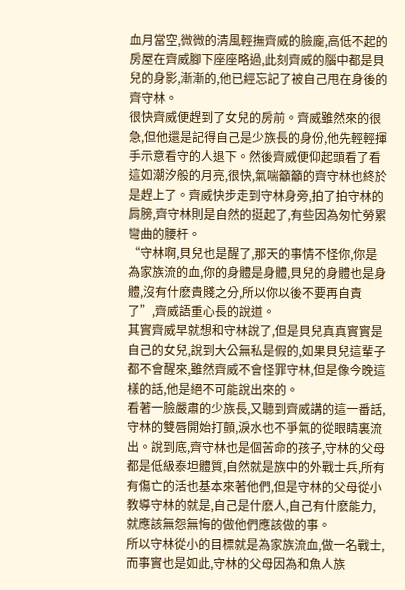血月當空,微微的清風輕撫齊威的臉龐,高低不起的房屋在齊威腳下座座略過,此刻齊威的腦中都是貝兒的身影,漸漸的,他已經忘記了被自己甩在身後的齊守林。
很快齊威便趕到了女兒的房前。齊威雖然來的很急,但他還是記得自己是少族長的身份,他先輕輕揮手示意看守的人退下。然後齊威便仰起頭看了看這如潮汐般的月亮,很快,氣喘籲籲的齊守林也終於是趕上了。齊威快步走到守林身旁,拍了拍守林的肩膀,齊守林則是自然的挺起了,有些因為匆忙勞累彎曲的腰杆。
“守林啊,貝兒也是醒了,那天的事情不怪你,你是為家族流的血,你的身體是身體,貝兒的身體也是身體,沒有什麽貴賤之分,所以你以後不要再自責了”,齊威語重心長的說道。
其實齊威早就想和守林說了,但是貝兒真真實實是自己的女兒,說到大公無私是假的,如果貝兒這輩子都不會醒來,雖然齊威不會怪罪守林,但是像今晚這樣的話,他是絕不可能說出來的。
看著一臉嚴肅的少族長,又聽到齊威講的這一番話,守林的雙唇開始打顫,淚水也不爭氣的從眼睛裏流出。說到底,齊守林也是個苦命的孩子,守林的父母都是低級泰坦體質,自然就是族中的外戰士兵,所有有傷亡的活也基本來著他們,但是守林的父母從小教導守林的就是,自己是什麽人,自己有什麽能力,就應該無怨無悔的做他們應該做的事。
所以守林從小的目標就是為家族流血,做一名戰士,而事實也是如此,守林的父母因為和魚人族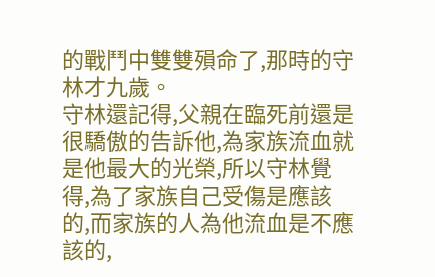的戰鬥中雙雙殞命了,那時的守林才九歲。
守林還記得,父親在臨死前還是很驕傲的告訴他,為家族流血就是他最大的光榮,所以守林覺得,為了家族自己受傷是應該的,而家族的人為他流血是不應該的,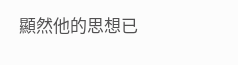顯然他的思想已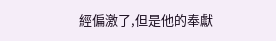經偏激了,但是他的奉獻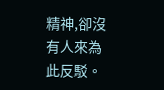精神,卻沒有人來為此反駁。